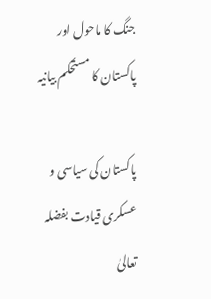جنگ کا ماحول اور پاکستان کا مستحکم بیانیہ

پاکستان کی سیاسی و عسکری قیادت بفضلہ تعالیٰ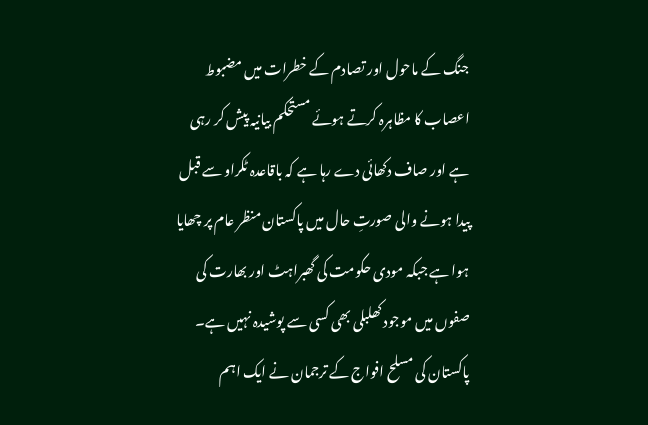جنگ کے ماحول اور تصادم کے خطرات میں مضبوط اعصاب کا مظاہرہ کرتے ہوئے مستحکم بیانیہ پیش کر رہی ہے اور صاف دکھائی دے رہا ہے کہ باقاعدہ ٹکراو سے قبل پیدا ہونے والی صورتِ حال میں پاکستان منظر عام پر چھایا ہوا ہے جبکہ مودی حکومت کی گھبراہٹ اور بھارت کی صفوں میں موجود کھلبلی بھی کسی سے پوشیدہ نہیں ہے۔ پاکستان کی مسلح افواج کے ترجمان نے ایک اہم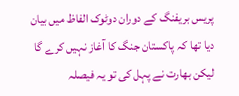پریس بریفنگ کے دوران دوٹوک الفاظ میں بیان دیا تھا کہ پاکستان جنگ کا آغاز نہیں کرے گا لیکن بھارت نے پہل کی تو یہ فیصلہ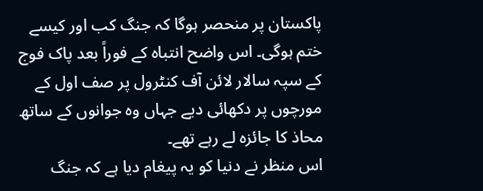پاکستان پر منحصر ہوگا کہ جنگ کب اور کیسے ختم ہوگی۔ اس واضح انتباہ کے فوراً بعد پاک فوج کے سپہ سالار لائن آف کنٹرول پر صف اول کے مورچوں پر دکھائی دیے جہاں وہ جوانوں کے ساتھ محاذ کا جائزہ لے رہے تھے۔
اس منظر نے دنیا کو یہ پیغام دیا ہے کہ جنگ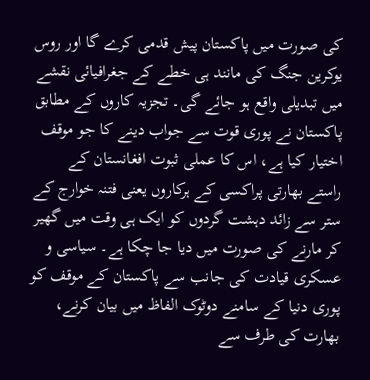کی صورت میں پاکستان پیش قدمی کرے گا اور روس یوکرین جنگ کی مانند ہی خطے کے جغرافیائی نقشے میں تبدیلی واقع ہو جائے گی۔ تجزیہ کاروں کے مطابق پاکستان نے پوری قوت سے جواب دینے کا جو موقف اختیار کیا ہے، اس کا عملی ثبوت افغانستان کے راستے بھارتی پراکسی کے ہرکاروں یعنی فتنہ خوارج کے ستر سے زائد دہشت گردوں کو ایک ہی وقت میں گھیر کر مارنے کی صورت میں دیا جا چکا ہے۔ سیاسی و عسکری قیادت کی جانب سے پاکستان کے موقف کو پوری دنیا کے سامنے دوٹوک الفاظ میں بیان کرنے، بھارت کی طرف سے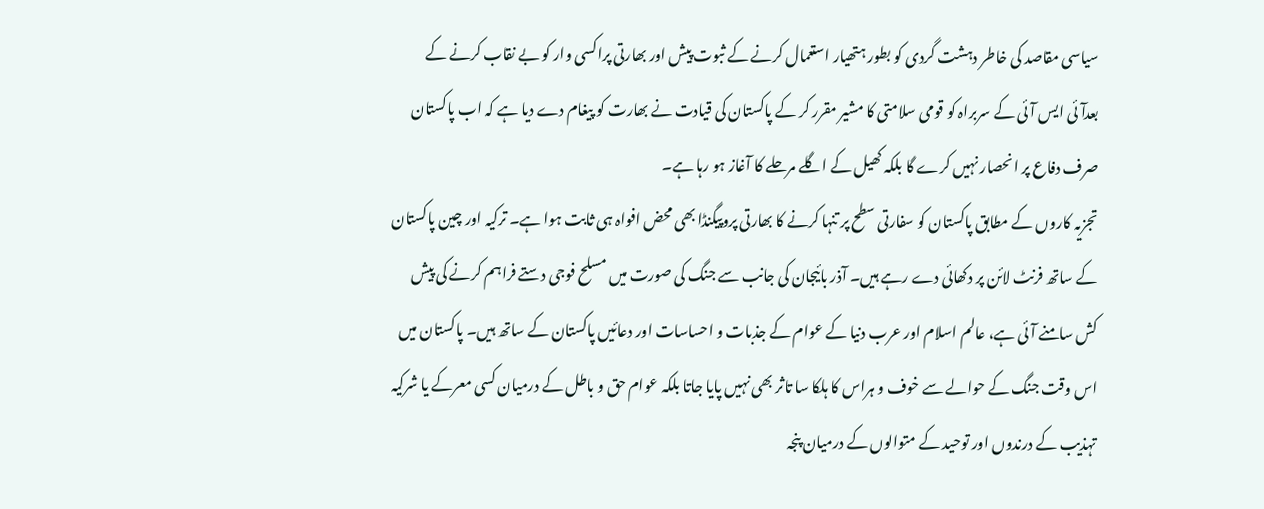سیاسی مقاصد کی خاطر دہشت گردی کو بطور ہتھیار استعمال کرنے کے ثبوت پیش اور بھارتی پراکسی وار کو بے نقاب کرنے کے بعدآئی ایس آئی کے سربراہ کو قومی سلامتی کا مشیر مقرر کر کے پاکستان کی قیادت نے بھارت کو پیغام دے دیا ہے کہ اب پاکستان صرف دفاع پر انحصار نہیں کرے گا بلکہ کھیل کے اگلے مرحلے کا آغاز ہو رہا ہے۔
تجزیہ کاروں کے مطابق پاکستان کو سفارتی سطح پر تنہا کرنے کا بھارتی پروپیگنڈا بھی محض افواہ ہی ثابت ہوا ہے۔ ترکیہ اور چین پاکستان کے ساتھ فرنٹ لائن پر دکھائی دے رہے ہیں۔ آذر بائیجان کی جانب سے جنگ کی صورت میں مسلح فوجی دستے فراہم کرنے کی پیش کش سامنے آئی ہے، عالم اسلام اور عرب دنیا کے عوام کے جذبات و احساسات اور دعائیں پاکستان کے ساتھ ہیں۔ پاکستان میں اس وقت جنگ کے حوالے سے خوف و ہراس کا ہلکا سا تاثر بھی نہیں پایا جاتا بلکہ عوام حق و باطل کے درمیان کسی معرکے یا شرکیہ تہذیب کے درندوں اور توحید کے متوالوں کے درمیان پنجہ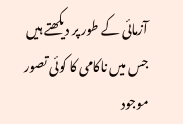آزمائی کے طور پر دیکھتے ہیں جس میں ناکامی کا کوئی تصور موجود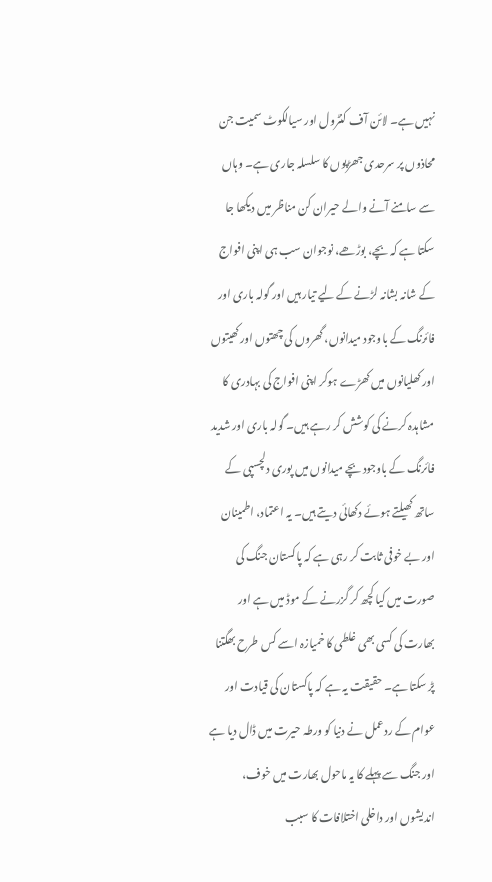نہیں ہے۔ لائن آف کنٹرول اور سیالکوٹ سمیت جن محاذوں پر سرحدی جھڑپوں کا سلسلہ جاری ہے۔ وہاں سے سامنے آنے والے حیران کن مناظر میں دیکھا جا سکتا ہے کہ بچے، بوڑھے، نوجوان سب ہی اپنی افواج کے شانہ بشانہ لڑنے کے لیے تیار ہیں اور گولہ باری اور فائرنگ کے باوجود میدانوں، گھروں کی چھتوں اور کھیتوں اور کھلیانوں میں کھڑے ہوکر اپنی افواج کی بہادری کا مشاہدہ کرنے کی کوشش کر رہے ہیں۔ گولہ باری اور شدید فائرنگ کے باوجود بچے میدانوں میں پوری دلچسپی کے ساتھ کھیلتے ہوئے دکھائی دیتے ہیں۔ یہ اعتماد، اطمینان اور بے خوفی ثابت کر رہی ہے کہ پاکستان جنگ کی صورت میں کیا کچھ کر گزرنے کے موڈ میں ہے اور بھارت کی کسی بھی غلطی کا خمیازہ اسے کس طرح بھگتنا پڑ سکتا ہے۔ حقیقت یہ ہے کہ پاکستان کی قیادت اور عوام کے ردعمل نے دنیا کو ورطہ حیرت میں ڈال دیا ہے اور جنگ سے پہلے کا یہ ماحول بھارت میں خوف، اندیشوں اور داخلی اختلافات کا سبب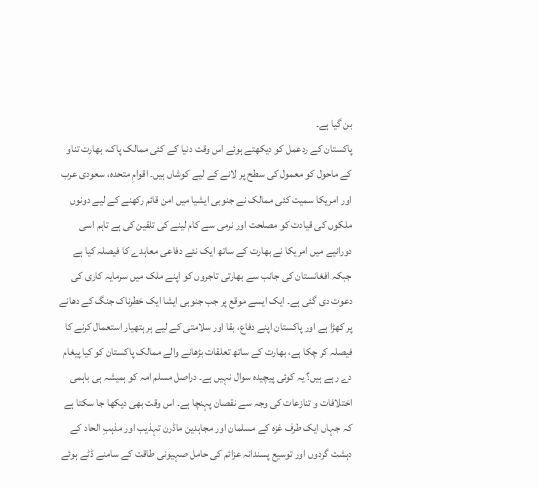بن گیا ہے۔
پاکستان کے ردعمل کو دیکھتے ہوئے اس وقت دنیا کے کئی ممالک پاک، بھارت تناو کے ماحول کو معمول کی سطح پر لانے کے لیے کوشاں ہیں۔ اقوامِ متحدہ، سعودی عرب اور امریکا سمیت کئی ممالک نے جنوبی ایشیا میں امن قائم رکھنے کے لیے دونوں ملکوں کی قیادت کو مصلحت اور نرمی سے کام لینے کی تلقین کی ہے تاہم اسی دورانیے میں امریکا نے بھارت کے ساتھ ایک نئے دفاعی معاہدے کا فیصلہ کیا ہے جبکہ افغانستان کی جانب سے بھارتی تاجروں کو اپنے ملک میں سرمایہ کاری کی دعوت دی گئی ہے۔ ایک ایسے موقع پر جب جنوبی ایشا ایک خطرناک جنگ کے دھانے پر کھڑا ہے اور پاکستان اپنے دفاع، بقا اور سلامتی کے لیے ہر ہتھیار استعمال کرنے کا فیصلہ کر چکا ہے، بھارت کے ساتھ تعلقات بڑھانے والے ممالک پاکستان کو کیا پیغام دے رہے ہیں؟ یہ کوئی پیچیدہ سوال نہیں ہے۔ دراصل مسلم امہ کو ہمیشہ ہی باہمی اختلافات و تنازعات کی وجہ سے نقصان پہنچا ہے۔ اس وقت بھی دیکھا جا سکتا ہے کہ جہاں ایک طرف غزہ کے مسلمان اور مجاہدین ماڈرن تہذیب اور مذہبِ الحاد کے دہشت گردوں اور توسیع پسندانہ عزائم کی حامل صہیونی طاقت کے سامنے ڈٹے ہوئے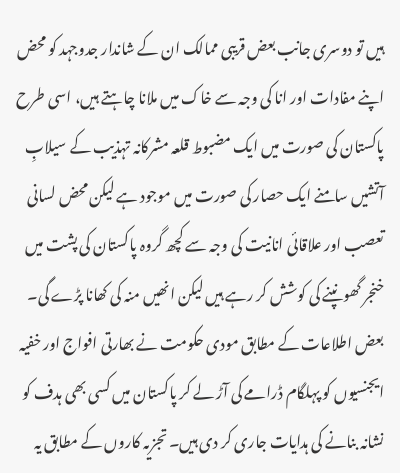ہیں تو دوسری جانب بعض قریبی ممالک ان کے شاندار جدوجہد کو محض اپنے مفادات اور انا کی وجہ سے خاک میں ملانا چاہتے ہیں، اسی طرح پاکستان کی صورت میں ایک مضبوط قلعہ مشرکانہ تہذیب کے سیلابِ آتشیں سامنے ایک حصار کی صورت میں موجود ہے لیکن محض لسانی تعصب اور علاقائی انانیت کی وجہ سے کچھ گروہ پاکستان کی پشت میں خنجر گھونپنے کی کوشش کر رہے ہیں لیکن انھیں منہ کی کھانا پڑے گی۔
بعض اطلاعات کے مطابق مودی حکومت نے بھارتی افواج اور خفیہ ایجنسیوں کو پہلگام ڈرامے کی آڑ لے کر پاکستان میں کسی بھی ہدف کو نشانہ بنانے کی ہدایات جاری کر دی ہیں۔ تجزیہ کاروں کے مطابق یہ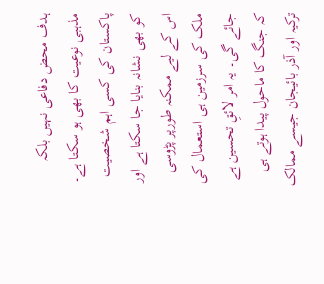ہدف محض دفاعی نہیں بلکہ مذہبی نوعیت کا بھی ہو سکتا ہے۔ پاکستان کی کسی اہم شخصیت کو بھی نشانہ بنایا جا سکتا ہے اور اس کے لیے ممکنہ طورپر پڑوسی ملک کی سرزمین ہی استعمال کی جائے گی۔ یہ امر لائقِ تحسین ہے کہ جنگ کا ماحول پیدا ہوتے ہی ترکیہ اور آذر بائیجان جیسے ممالک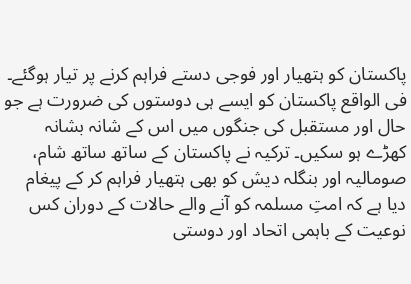پاکستان کو ہتھیار اور فوجی دستے فراہم کرنے پر تیار ہوگئے۔ فی الواقع پاکستان کو ایسے ہی دوستوں کی ضرورت ہے جو حال اور مستقبل کی جنگوں میں اس کے شانہ بشانہ کھڑے ہو سکیں۔ ترکیہ نے پاکستان کے ساتھ ساتھ شام، صومالیہ اور بنگلہ دیش کو بھی ہتھیار فراہم کر کے پیغام دیا ہے کہ امتِ مسلمہ کو آنے والے حالات کے دوران کس نوعیت کے باہمی اتحاد اور دوستی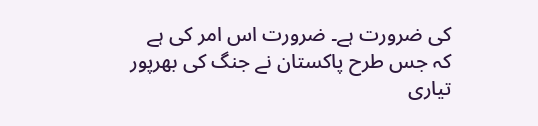کی ضرورت ہے۔ ضرورت اس امر کی ہے کہ جس طرح پاکستان نے جنگ کی بھرپور تیاری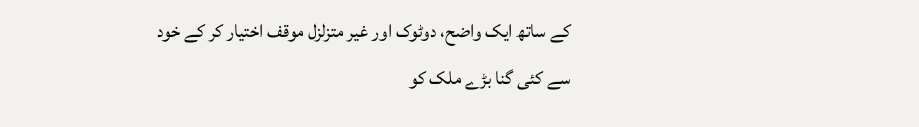کے ساتھ ایک واضح، دوٹوک اور غیر متزلزل موقف اختیار کر کے خود سے کئی گنا بڑے ملک کو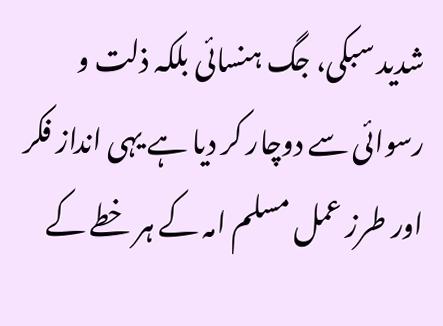شدید سبکی، جگ ہنسائی بلکہ ذلت و رسوائی سے دوچار کر دیا ہے یہی انداز فکر اور طرز عمل مسلم امہ کے ہر خطے کے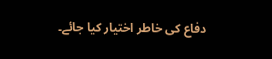دفاع کی خاطر اختیار کیا جائے۔